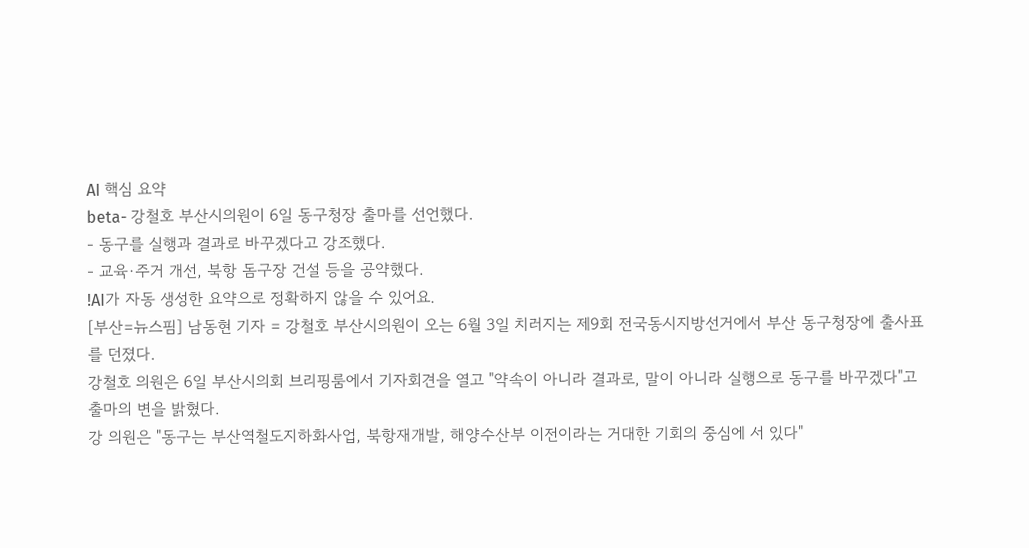AI 핵심 요약
beta- 강철호 부산시의원이 6일 동구청장 출마를 선언했다.
- 동구를 실행과 결과로 바꾸겠다고 강조했다.
- 교육·주거 개선, 북항 돔구장 건설 등을 공약했다.
!AI가 자동 생성한 요약으로 정확하지 않을 수 있어요.
[부산=뉴스핌] 남동현 기자 = 강철호 부산시의원이 오는 6월 3일 치러지는 제9회 전국동시지방선거에서 부산 동구청장에 출사표를 던졌다.
강철호 의원은 6일 부산시의회 브리핑룸에서 기자회견을 열고 "약속이 아니라 결과로, 말이 아니라 실행으로 동구를 바꾸겠다"고 출마의 변을 밝혔다.
강 의원은 "동구는 부산역철도지하화사업, 북항재개발, 해양수산부 이전이라는 거대한 기회의 중심에 서 있다"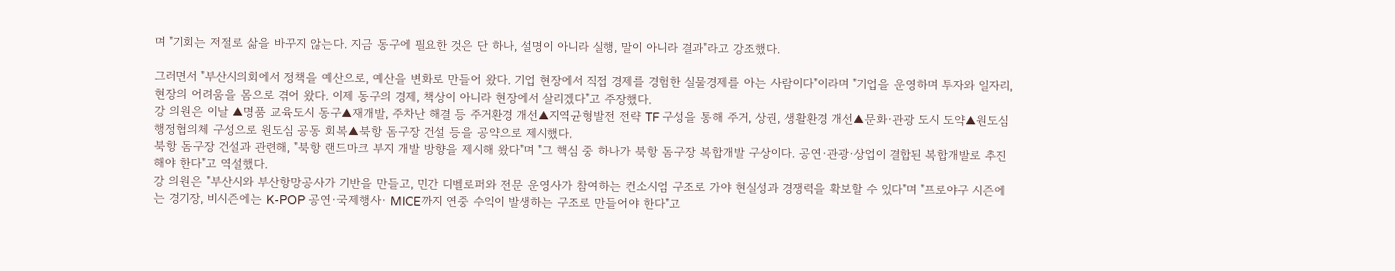며 "기회는 저절로 삶을 바꾸지 않는다. 지금 동구에 필요한 것은 단 하나, 설명이 아니라 실행, 말이 아니라 결과"라고 강조했다.

그러면서 "부산시의회에서 정책을 예산으로, 예산을 변화로 만들어 왔다. 기업 현장에서 직접 경제를 경험한 실물경제를 아는 사람이다"이라며 "기업을 운영하며 투자와 일자리, 현장의 어려움을 몸으로 겪어 왔다. 이제 동구의 경제, 책상이 아니라 현장에서 살리겠다"고 주장했다.
강 의원은 이날 ▲명품 교육도시 동구▲재개발, 주차난 해결 등 주거환경 개선▲지역균형발전 전략 TF 구성을 통해 주거, 상권, 생활환경 개선▲문화·관광 도시 도약▲원도심 행정협의체 구성으로 원도심 공동 회복▲북항 돔구장 건설 등을 공약으로 제시했다.
북항 돔구장 건설과 관련해, "북항 랜드마크 부지 개발 방향을 제시해 왔다"며 "그 핵심 중 하나가 북항 돔구장 복합개발 구상이다. 공연·관광·상업이 결합된 복합개발로 추진해야 한다"고 역설했다.
강 의원은 "부산시와 부산항망공사가 기반을 만들고, 민간 디벨로퍼와 전문 운영사가 참여하는 컨소시엄 구조로 가야 현실성과 경쟁력을 확보할 수 있다"며 "프로야구 시즌에는 경기장, 비시즌에는 K-POP 공연·국제행사· MICE까지 연중 수익이 발생하는 구조로 만들어야 한다"고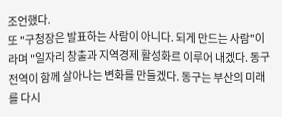조언했다.
또 "구청장은 발표하는 사람이 아니다. 되게 만드는 사람"이라며 "일자리 창출과 지역경제 활성화르 이루어 내겠다. 동구 전역이 함께 살아나는 변화를 만들겠다. 동구는 부산의 미래를 다시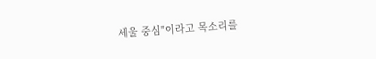세울 중심"이라고 목소리를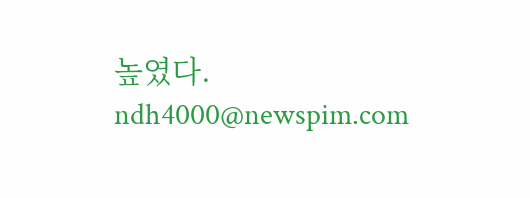높였다.
ndh4000@newspim.com